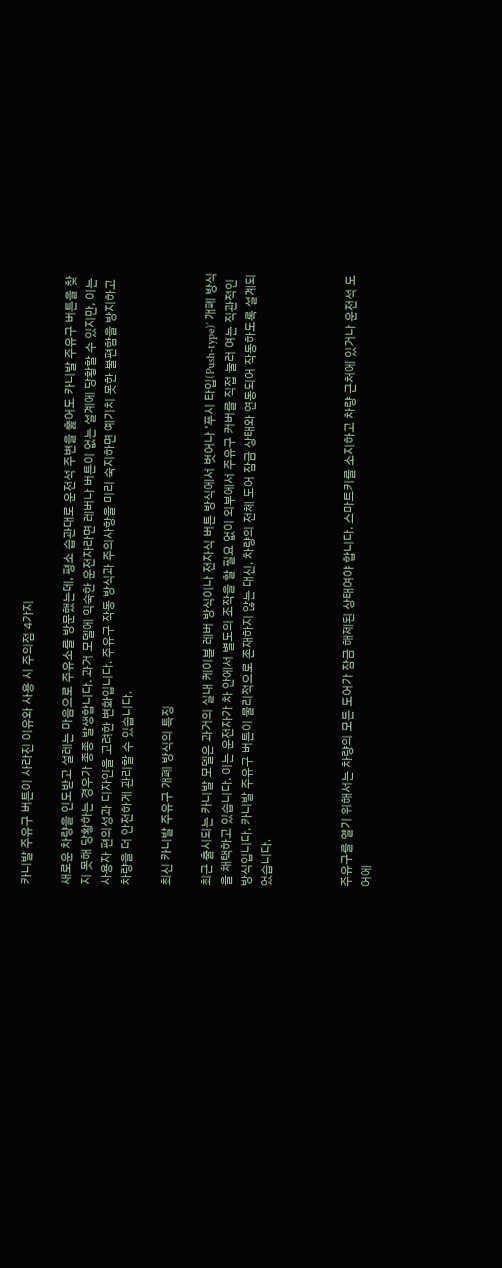카니발 주유구 버튼이 사라진 이유와 사용 시 주의점 4가지

새로운 차량을 인도받고 설레는 마음으로 주유소를 방문했는데, 평소 습관대로 운전석 주변을 훑어도 카니발 주유구 버튼을 찾지 못해 당황하는 경우가 종종 발생합니다. 과거 모델에 익숙한 운전자라면 레버나 버튼이 없는 설계에 당황할 수 있지만, 이는 사용자 편의성과 디자인을 고려한 변화입니다. 주유구 작동 방식과 주의사항을 미리 숙지하면 예기치 못한 불편함을 방지하고 차량을 더 안전하게 관리할 수 있습니다.

최신 카니발 주유구 개폐 방식의 특징

최근 출시되는 카니발 모델은 과거의 실내 케이블 레버 방식이나 전자식 버튼 방식에서 벗어나 ‘푸시 타입(Push-type)’ 개폐 방식을 채택하고 있습니다. 이는 운전자가 차 안에서 별도의 조작을 할 필요 없이 외부에서 주유구 커버를 직접 눌러 여는 직관적인 방식입니다. 카니발 주유구 버튼이 물리적으로 존재하지 않는 대신, 차량의 전체 도어 잠금 상태와 연동되어 작동하도록 설계되었습니다.



주유구를 열기 위해서는 차량의 모든 도어가 잠금 해제된 상태여야 합니다. 스마트키를 소지하고 차량 근처에 있거나 운전석 도어에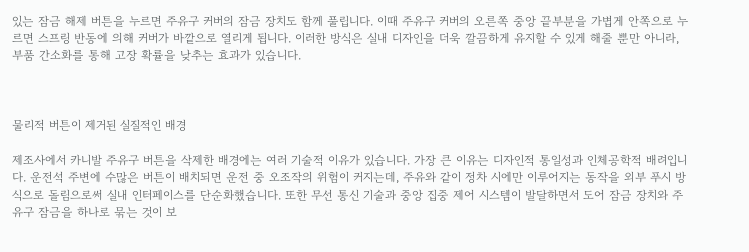있는 잠금 해제 버튼을 누르면 주유구 커버의 잠금 장치도 함께 풀립니다. 이때 주유구 커버의 오른쪽 중앙 끝부분을 가볍게 안쪽으로 누르면 스프링 반동에 의해 커버가 바깥으로 열리게 됩니다. 이러한 방식은 실내 디자인을 더욱 깔끔하게 유지할 수 있게 해줄 뿐만 아니라, 부품 간소화를 통해 고장 확률을 낮추는 효과가 있습니다.



물리적 버튼이 제거된 실질적인 배경

제조사에서 카니발 주유구 버튼을 삭제한 배경에는 여러 기술적 이유가 있습니다. 가장 큰 이유는 디자인적 통일성과 인체공학적 배려입니다. 운전석 주변에 수많은 버튼이 배치되면 운전 중 오조작의 위험이 커지는데, 주유와 같이 정차 시에만 이루어지는 동작을 외부 푸시 방식으로 돌림으로써 실내 인터페이스를 단순화했습니다. 또한 무선 통신 기술과 중앙 집중 제어 시스템이 발달하면서 도어 잠금 장치와 주유구 잠금을 하나로 묶는 것이 보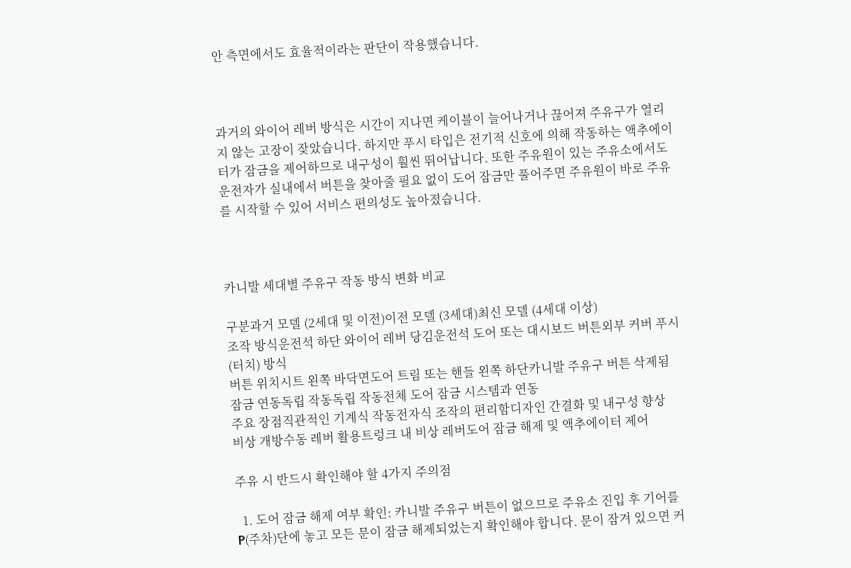안 측면에서도 효율적이라는 판단이 작용했습니다.



과거의 와이어 레버 방식은 시간이 지나면 케이블이 늘어나거나 끊어져 주유구가 열리지 않는 고장이 잦았습니다. 하지만 푸시 타입은 전기적 신호에 의해 작동하는 액추에이터가 잠금을 제어하므로 내구성이 훨씬 뛰어납니다. 또한 주유원이 있는 주유소에서도 운전자가 실내에서 버튼을 찾아줄 필요 없이 도어 잠금만 풀어주면 주유원이 바로 주유를 시작할 수 있어 서비스 편의성도 높아졌습니다.



카니발 세대별 주유구 작동 방식 변화 비교

구분과거 모델 (2세대 및 이전)이전 모델 (3세대)최신 모델 (4세대 이상)
조작 방식운전석 하단 와이어 레버 당김운전석 도어 또는 대시보드 버튼외부 커버 푸시 (터치) 방식
버튼 위치시트 왼쪽 바닥면도어 트림 또는 핸들 왼쪽 하단카니발 주유구 버튼 삭제됨
잠금 연동독립 작동독립 작동전체 도어 잠금 시스템과 연동
주요 장점직관적인 기계식 작동전자식 조작의 편리함디자인 간결화 및 내구성 향상
비상 개방수동 레버 활용트렁크 내 비상 레버도어 잠금 해제 및 액추에이터 제어

주유 시 반드시 확인해야 할 4가지 주의점

  1. 도어 잠금 해제 여부 확인: 카니발 주유구 버튼이 없으므로 주유소 진입 후 기어를 P(주차)단에 놓고 모든 문이 잠금 해제되었는지 확인해야 합니다. 문이 잠겨 있으면 커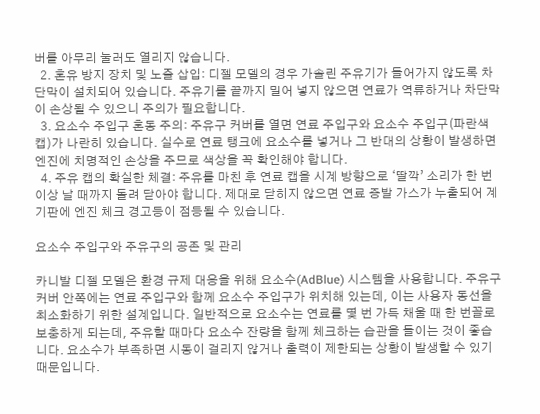버를 아무리 눌러도 열리지 않습니다.
  2. 혼유 방지 장치 및 노즐 삽입: 디젤 모델의 경우 가솔린 주유기가 들어가지 않도록 차단막이 설치되어 있습니다. 주유기를 끝까지 밀어 넣지 않으면 연료가 역류하거나 차단막이 손상될 수 있으니 주의가 필요합니다.
  3. 요소수 주입구 혼동 주의: 주유구 커버를 열면 연료 주입구와 요소수 주입구(파란색 캡)가 나란히 있습니다. 실수로 연료 탱크에 요소수를 넣거나 그 반대의 상황이 발생하면 엔진에 치명적인 손상을 주므로 색상을 꼭 확인해야 합니다.
  4. 주유 캡의 확실한 체결: 주유를 마친 후 연료 캡을 시계 방향으로 ‘딸깍’ 소리가 한 번 이상 날 때까지 돌려 닫아야 합니다. 제대로 닫히지 않으면 연료 증발 가스가 누출되어 계기판에 엔진 체크 경고등이 점등될 수 있습니다.

요소수 주입구와 주유구의 공존 및 관리

카니발 디젤 모델은 환경 규제 대응을 위해 요소수(AdBlue) 시스템을 사용합니다. 주유구 커버 안쪽에는 연료 주입구와 함께 요소수 주입구가 위치해 있는데, 이는 사용자 동선을 최소화하기 위한 설계입니다. 일반적으로 요소수는 연료를 몇 번 가득 채울 때 한 번꼴로 보충하게 되는데, 주유할 때마다 요소수 잔량을 함께 체크하는 습관을 들이는 것이 좋습니다. 요소수가 부족하면 시동이 걸리지 않거나 출력이 제한되는 상황이 발생할 수 있기 때문입니다.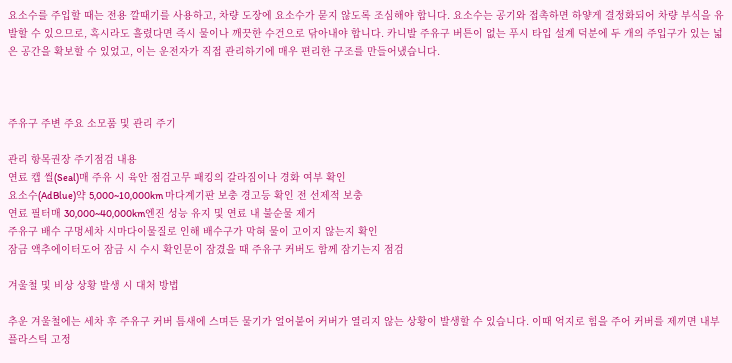요소수를 주입할 때는 전용 깔때기를 사용하고, 차량 도장에 요소수가 묻지 않도록 조심해야 합니다. 요소수는 공기와 접촉하면 하얗게 결정화되어 차량 부식을 유발할 수 있으므로, 혹시라도 흘렸다면 즉시 물이나 깨끗한 수건으로 닦아내야 합니다. 카니발 주유구 버튼이 없는 푸시 타입 설계 덕분에 두 개의 주입구가 있는 넓은 공간을 확보할 수 있었고, 이는 운전자가 직접 관리하기에 매우 편리한 구조를 만들어냈습니다.



주유구 주변 주요 소모품 및 관리 주기

관리 항목권장 주기점검 내용
연료 캡 씰(Seal)매 주유 시 육안 점검고무 패킹의 갈라짐이나 경화 여부 확인
요소수(AdBlue)약 5,000~10,000km 마다계기판 보충 경고등 확인 전 선제적 보충
연료 필터매 30,000~40,000km엔진 성능 유지 및 연료 내 불순물 제거
주유구 배수 구멍세차 시마다이물질로 인해 배수구가 막혀 물이 고이지 않는지 확인
잠금 액추에이터도어 잠금 시 수시 확인문이 잠겼을 때 주유구 커버도 함께 잠기는지 점검

겨울철 및 비상 상황 발생 시 대처 방법

추운 겨울철에는 세차 후 주유구 커버 틈새에 스며든 물기가 얼어붙어 커버가 열리지 않는 상황이 발생할 수 있습니다. 이때 억지로 힘을 주어 커버를 제끼면 내부 플라스틱 고정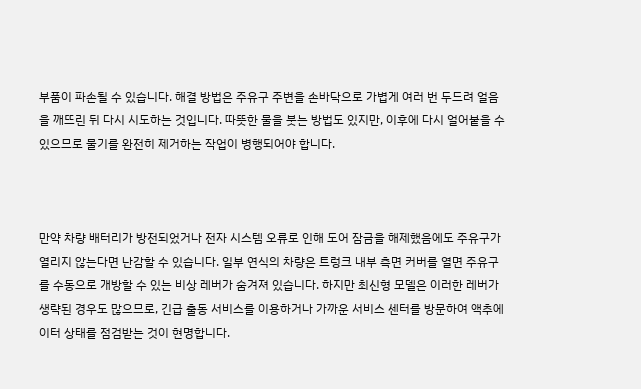부품이 파손될 수 있습니다. 해결 방법은 주유구 주변을 손바닥으로 가볍게 여러 번 두드려 얼음을 깨뜨린 뒤 다시 시도하는 것입니다. 따뜻한 물을 붓는 방법도 있지만, 이후에 다시 얼어붙을 수 있으므로 물기를 완전히 제거하는 작업이 병행되어야 합니다.



만약 차량 배터리가 방전되었거나 전자 시스템 오류로 인해 도어 잠금을 해제했음에도 주유구가 열리지 않는다면 난감할 수 있습니다. 일부 연식의 차량은 트렁크 내부 측면 커버를 열면 주유구를 수동으로 개방할 수 있는 비상 레버가 숨겨져 있습니다. 하지만 최신형 모델은 이러한 레버가 생략된 경우도 많으므로, 긴급 출동 서비스를 이용하거나 가까운 서비스 센터를 방문하여 액추에이터 상태를 점검받는 것이 현명합니다.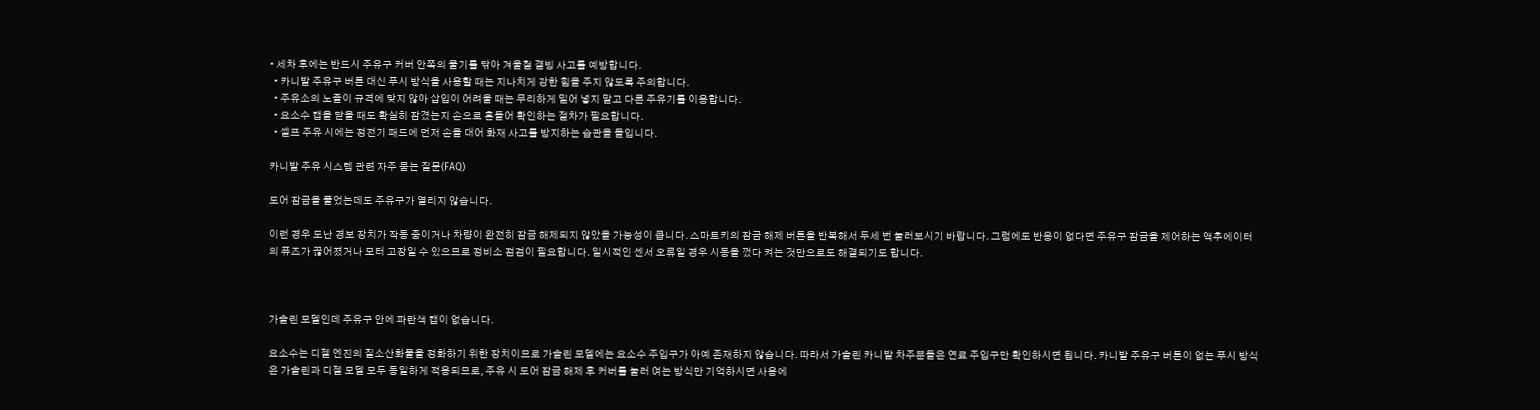• 세차 후에는 반드시 주유구 커버 안쪽의 물기를 닦아 겨울철 결빙 사고를 예방합니다.
  • 카니발 주유구 버튼 대신 푸시 방식을 사용할 때는 지나치게 강한 힘을 주지 않도록 주의합니다.
  • 주유소의 노즐이 규격에 맞지 않아 삽입이 어려울 때는 무리하게 밀어 넣지 말고 다른 주유기를 이용합니다.
  • 요소수 캡을 닫을 때도 확실히 잠겼는지 손으로 흔들어 확인하는 절차가 필요합니다.
  • 셀프 주유 시에는 정전기 패드에 먼저 손을 대어 화재 사고를 방지하는 습관을 들입니다.

카니발 주유 시스템 관련 자주 묻는 질문(FAQ)

도어 잠금을 풀었는데도 주유구가 열리지 않습니다.

이런 경우 도난 경보 장치가 작동 중이거나 차량이 완전히 잠금 해제되지 않았을 가능성이 큽니다. 스마트키의 잠금 해제 버튼을 반복해서 두세 번 눌러보시기 바랍니다. 그럼에도 반응이 없다면 주유구 잠금을 제어하는 액추에이터의 퓨즈가 끊어졌거나 모터 고장일 수 있으므로 정비소 점검이 필요합니다. 일시적인 센서 오류일 경우 시동을 껐다 켜는 것만으로도 해결되기도 합니다.



가솔린 모델인데 주유구 안에 파란색 캡이 없습니다.

요소수는 디젤 엔진의 질소산화물을 정화하기 위한 장치이므로 가솔린 모델에는 요소수 주입구가 아예 존재하지 않습니다. 따라서 가솔린 카니발 차주분들은 연료 주입구만 확인하시면 됩니다. 카니발 주유구 버튼이 없는 푸시 방식은 가솔린과 디젤 모델 모두 동일하게 적용되므로, 주유 시 도어 잠금 해제 후 커버를 눌러 여는 방식만 기억하시면 사용에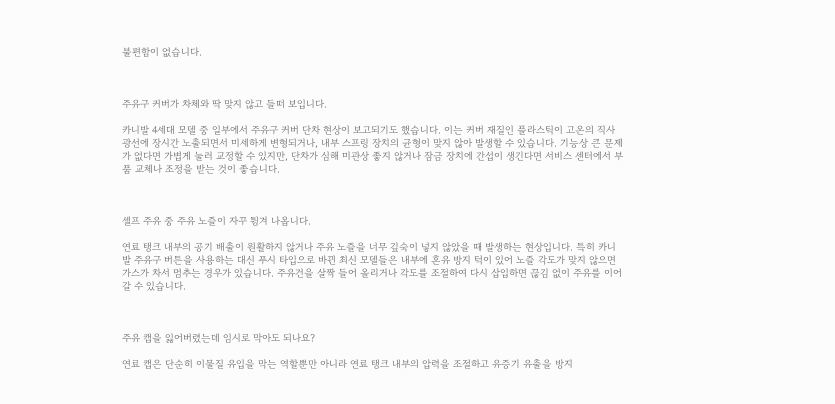불편함이 없습니다.



주유구 커버가 차체와 딱 맞지 않고 들떠 보입니다.

카니발 4세대 모델 중 일부에서 주유구 커버 단차 현상이 보고되기도 했습니다. 이는 커버 재질인 플라스틱이 고온의 직사광선에 장시간 노출되면서 미세하게 변형되거나, 내부 스프링 장치의 균형이 맞지 않아 발생할 수 있습니다. 기능상 큰 문제가 없다면 가볍게 눌러 교정할 수 있지만, 단차가 심해 미관상 좋지 않거나 잠금 장치에 간섭이 생긴다면 서비스 센터에서 부품 교체나 조정을 받는 것이 좋습니다.



셀프 주유 중 주유 노즐이 자꾸 튕겨 나옵니다.

연료 탱크 내부의 공기 배출이 원활하지 않거나 주유 노즐을 너무 깊숙이 넣지 않았을 때 발생하는 현상입니다. 특히 카니발 주유구 버튼을 사용하는 대신 푸시 타입으로 바뀐 최신 모델들은 내부에 혼유 방지 턱이 있어 노즐 각도가 맞지 않으면 가스가 차서 멈추는 경우가 있습니다. 주유건을 살짝 들어 올리거나 각도를 조절하여 다시 삽입하면 끊김 없이 주유를 이어갈 수 있습니다.



주유 캡을 잃어버렸는데 임시로 막아도 되나요?

연료 캡은 단순히 이물질 유입을 막는 역할뿐만 아니라 연료 탱크 내부의 압력을 조절하고 유증기 유출을 방지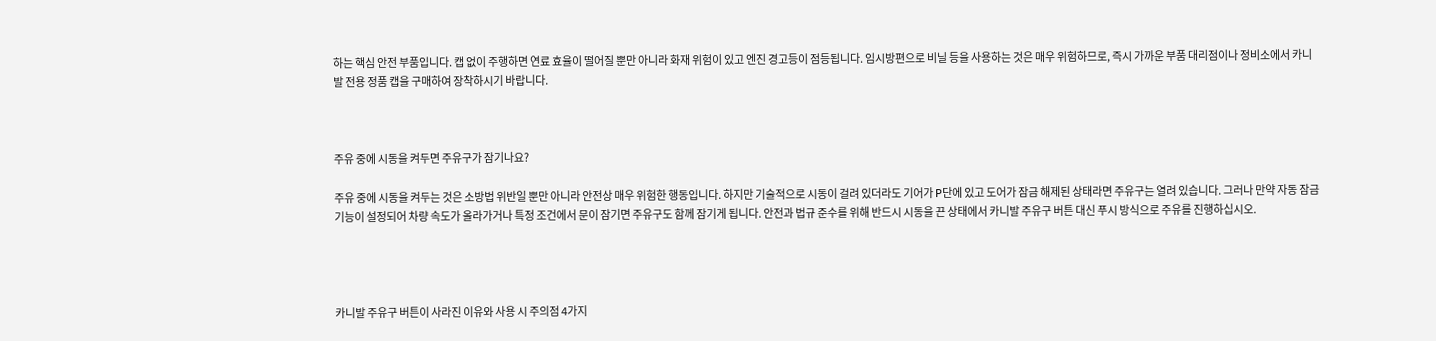하는 핵심 안전 부품입니다. 캡 없이 주행하면 연료 효율이 떨어질 뿐만 아니라 화재 위험이 있고 엔진 경고등이 점등됩니다. 임시방편으로 비닐 등을 사용하는 것은 매우 위험하므로, 즉시 가까운 부품 대리점이나 정비소에서 카니발 전용 정품 캡을 구매하여 장착하시기 바랍니다.



주유 중에 시동을 켜두면 주유구가 잠기나요?

주유 중에 시동을 켜두는 것은 소방법 위반일 뿐만 아니라 안전상 매우 위험한 행동입니다. 하지만 기술적으로 시동이 걸려 있더라도 기어가 P단에 있고 도어가 잠금 해제된 상태라면 주유구는 열려 있습니다. 그러나 만약 자동 잠금 기능이 설정되어 차량 속도가 올라가거나 특정 조건에서 문이 잠기면 주유구도 함께 잠기게 됩니다. 안전과 법규 준수를 위해 반드시 시동을 끈 상태에서 카니발 주유구 버튼 대신 푸시 방식으로 주유를 진행하십시오.




카니발 주유구 버튼이 사라진 이유와 사용 시 주의점 4가지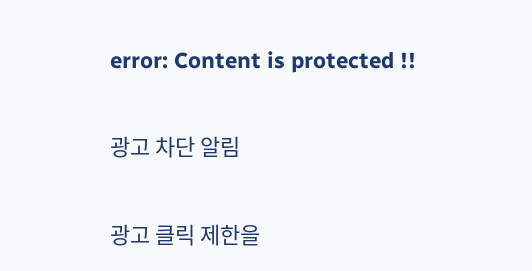error: Content is protected !!

광고 차단 알림

광고 클릭 제한을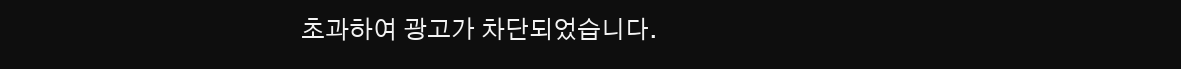초과하여 광고가 차단되었습니다.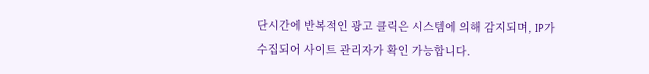단시간에 반복적인 광고 클릭은 시스템에 의해 감지되며, IP가 수집되어 사이트 관리자가 확인 가능합니다.